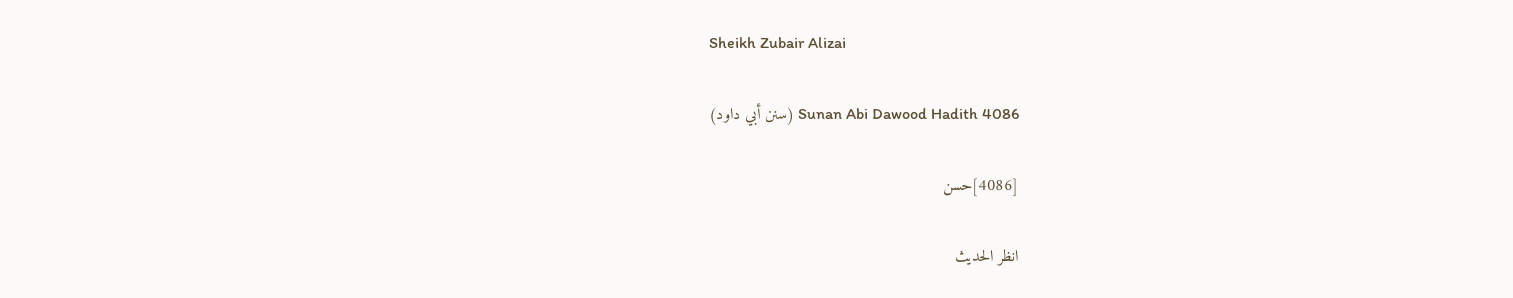Sheikh Zubair Alizai

Sunan Abi Dawood Hadith 4086 (سنن أبي داود)

[4086]حسن

انظر الحدیث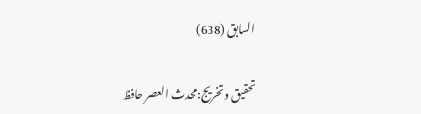السابق (638)

تحقیق وتخریج:محدث العصر حافظ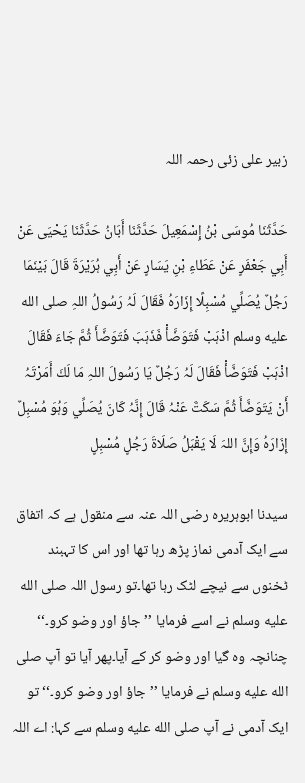زبیر علی زئی رحمہ اللہ

حَدَّثَنَا مُوسَی بْنُ إِسْمَعِيلَ حَدَّثَنَا أَبَانُ حَدَّثَنَا يَحْيَی عَنْ أَبِي جَعْفَرٍ عَنْ عَطَاءِ بْنِ يَسَارٍ عَنْ أَبِي ہُرَيْرَةَ قَالَ بَيْنَمَا رَجُلٌ يُصَلِّي مُسْبِلًا إِزَارَہُ فَقَالَ لَہُ رَسُولُ اللہِ صلى الله عليه وسلم اذْہَبْ فَتَوَضَّأْ فَذَہَبَ فَتَوَضَّأَ ثُمَّ جَاءَ فَقَالَ اذْہَبْ فَتَوَضَّأْ فَقَالَ لَہُ رَجُلٌ يَا رَسُولَ اللہِ مَا لَكَ أَمَرْتَہُ أَنْ يَتَوَضَّأَ ثُمَّ سَكَتَّ عَنْہُ قَالَ إِنَّہُ كَانَ يُصَلِّي وَہُوَ مُسْبِلٌ إِزَارَہُ وَإِنَّ اللہَ لَا يَقْبَلُ صَلَاةَ رَجُلٍ مُسْبِلٍ

سیدنا ابوہریرہ رضی اللہ عنہ سے منقول ہے کہ اتفاق سے ایک آدمی نماز پڑھ رہا تھا اور اس کا تہبند ٹخنوں سے نیچے لٹک رہا تھا۔تو رسول اللہ صلى الله عليه وسلم نے اسے فرمایا ’’جاؤ اور وضو کرو۔‘‘ چنانچہ وہ گیا اور وضو کر کے آیا۔پھر آیا تو آپ صلى الله عليه وسلم نے فرمایا ’’جاؤ اور وضو کرو۔‘‘ تو ایک آدمی نے آپ صلى الله عليه وسلم سے کہا: اے اللہ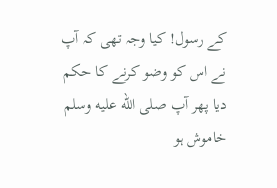کے رسول! کیا وجہ تھی کہ آپ نے اس کو وضو کرنے کا حکم دیا پھر آپ صلى الله عليه وسلم خاموش ہو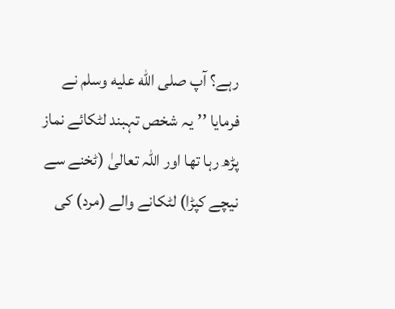رہے؟ آپ صلى الله عليه وسلم نے فرمایا ’’یہ شخص تہبند لٹکائے نماز پڑھ رہا تھا اور اللہ تعالیٰ (ٹخنے سے نیچے کپڑا) لٹکانے والے (مرد) کی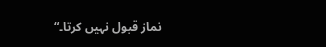نماز قبول نہیں کرتا۔“